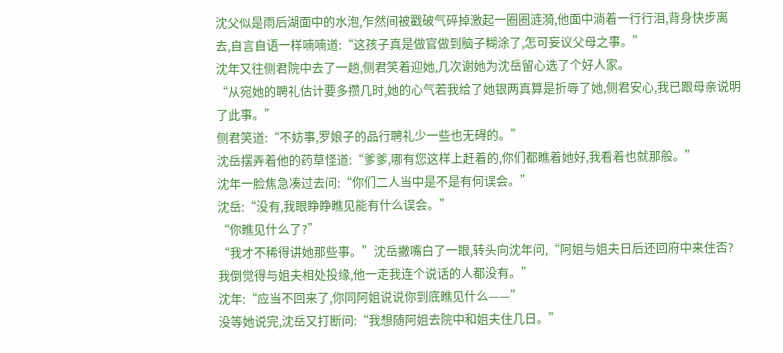沈父似是雨后湖面中的水泡,乍然间被戳破气碎掉激起一圈圈涟漪,他面中淌着一行行泪,背身快步离去,自言自语一样喃喃道:“这孩子真是做官做到脑子糊涂了,怎可妄议父母之事。”
沈年又往侧君院中去了一趟,侧君笑着迎她,几次谢她为沈岳留心选了个好人家。
“从宛她的聘礼估计要多攒几时,她的心气若我给了她银两真算是折辱了她,侧君安心,我已跟母亲说明了此事。”
侧君笑道:“不妨事,罗娘子的品行聘礼少一些也无碍的。”
沈岳摆弄着他的药草怪道:“爹爹,哪有您这样上赶着的,你们都瞧着她好,我看着也就那般。”
沈年一脸焦急凑过去问:“你们二人当中是不是有何误会。”
沈岳:“没有,我眼睁睁瞧见能有什么误会。”
“你瞧见什么了?”
“我才不稀得讲她那些事。”沈岳撇嘴白了一眼,转头向沈年问,“阿姐与姐夫日后还回府中来住否?我倒觉得与姐夫相处投缘,他一走我连个说话的人都没有。”
沈年:“应当不回来了,你同阿姐说说你到底瞧见什么——”
没等她说完,沈岳又打断问:“我想随阿姐去院中和姐夫住几日。”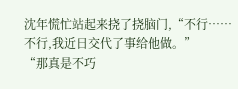沈年慌忙站起来挠了挠脑门,“不行……不行,我近日交代了事给他做。”
“那真是不巧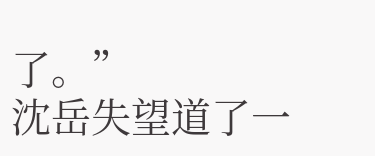了。”
沈岳失望道了一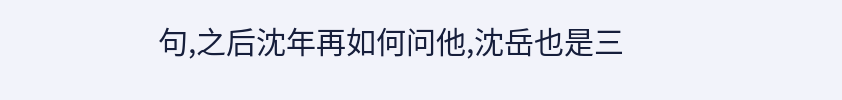句,之后沈年再如何问他,沈岳也是三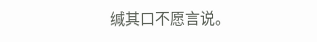缄其口不愿言说。